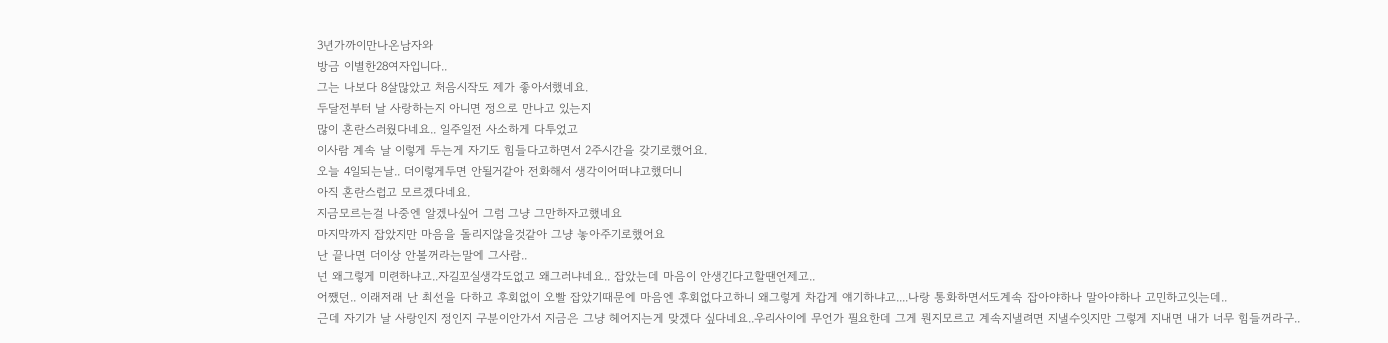3년가까이만나온남자와
방금 이별한28여자입니다..
그는 나보다 8살많았고 처음시작도 제가 좋아서했네요.
두달전부터 날 사랑하는지 아니면 정으로 만나고 있는지
많이 혼란스러웠다네요.. 일주일전 사소하게 다투었고
이사람 계속 날 이렇게 두는게 자기도 힘들다고하면서 2주시간을 갖기로했어요.
오늘 4일되는날.. 더이렇게두면 안될거같아 전화해서 생각이어떠냐고했더니
아직 혼란스럽고 모르겠다네요.
지금모르는걸 나중엔 알겠나싶어 그럼 그냥 그만하자고했네요
마지막까지 잡았지만 마음을 돌리지않을것같아 그냥 놓아주기로했어요
난 끝나면 더이상 안볼꺼라는말에 그사람..
넌 왜그렇게 미련하냐고..자길꼬실생각도없고 왜그러냐네요.. 잡았는데 마음이 안생긴다고할땐언제고..
어쨌던.. 이래저래 난 최선을 다하고 후회없이 오빨 잡았기때문에 마음엔 후회없다고하니 왜그렇게 차갑게 얘기하냐고....나랑 통화하면서도계속 잡아야하나 말아야하나 고민하고잇는데..
근데 자기가 날 사랑인지 정인지 구분이안가서 지금은 그냥 헤어지는게 맞겠다 싶다네요..우리사이에 무언가 필요한데 그게 뭔지모르고 계속지낼려면 지낼수잇지만 그렇게 지내면 내가 너무 힘들꺼라구..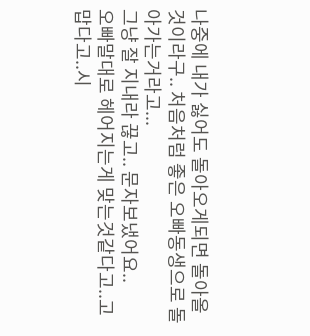나중에 내가 싫어도 돌아오게되면 돌아올것이라구.. 처음처럼 좋은 오빠동생으로 돌아가는거라고...
그냥 잘 지내라 끊고.. 문자보냈어요..
오빠말대로 헤어지는게 맞는것같다고..고맙다고..시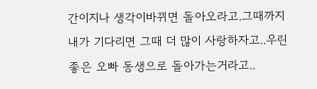간이지나 생각이바뀌면 돌아오라고.그때까지 내가 기다리면 그때 더 많이 사랑하자고..우린 좋은 오빠 동생으로 돌아가는거라고..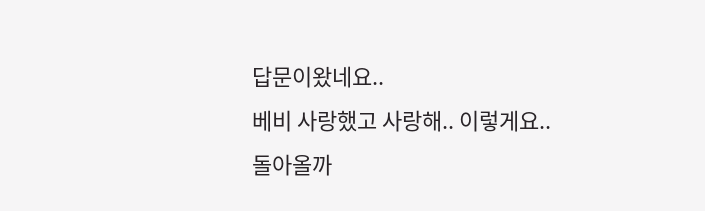답문이왔네요..
베비 사랑했고 사랑해.. 이렇게요..
돌아올까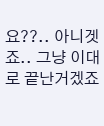요??.. 아니겟죠.. 그냥 이대로 끝난거겠죠